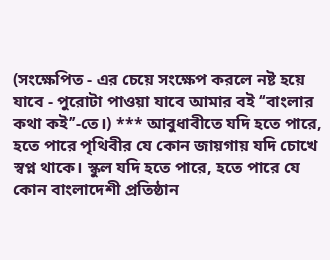(সংক্ষেপিত - এর চেয়ে সংক্ষেপ করলে নষ্ট হয়ে যাবে - পুরোটা পাওয়া যাবে আমার বই ‘‘বাংলার কথা কই’’-তে।) *** আবুধাবীতে যদি হতে পারে, হতে পারে পৃথিবীর যে কোন জায়গায় যদি চোখে স্বপ্ন থাকে। স্কুল যদি হতে পারে, হতে পারে যে কোন বাংলাদেশী প্রতিষ্ঠান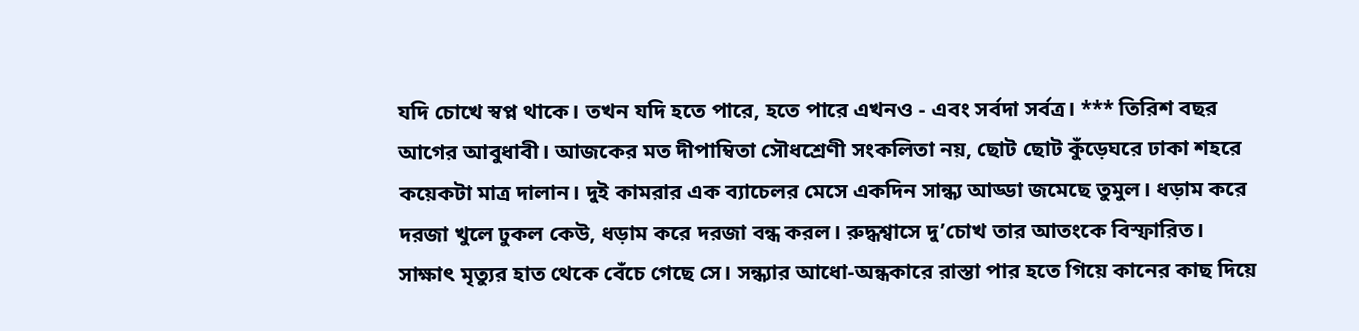যদি চোখে স্বপ্ন থাকে। তখন যদি হতে পারে, হতে পারে এখনও - এবং সর্বদা সর্বত্র। *** তিরিশ বছর আগের আবুধাবী। আজকের মত দীপাম্বিতা সৌধশ্রেণী সংকলিতা নয়, ছোট ছোট কুঁড়েঘরে ঢাকা শহরে কয়েকটা মাত্র দালান। দুই কামরার এক ব্যাচেলর মেসে একদিন সান্ধ্য আড্ডা জমেছে তুমুল। ধড়াম করে দরজা খুলে ঢুকল কেউ, ধড়াম করে দরজা বন্ধ করল। রুদ্ধশ্বাসে দু’চোখ তার আতংকে বিস্ফারিত। সাক্ষাৎ মৃত্যুর হাত থেকে বেঁচে গেছে সে। সন্ধ্যার আধো-অন্ধকারে রাস্তা পার হতে গিয়ে কানের কাছ দিয়ে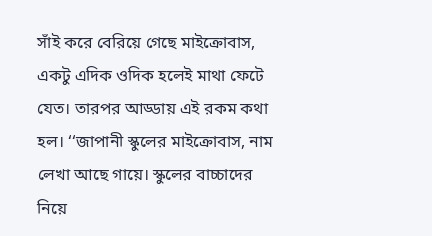সাঁই করে বেরিয়ে গেছে মাইক্রোবাস, একটু এদিক ওদিক হলেই মাথা ফেটে যেত। তারপর আড্ডায় এই রকম কথা হল। ‘‘জাপানী স্কুলের মাইক্রোবাস, নাম লেখা আছে গায়ে। স্কুলের বাচ্চাদের নিয়ে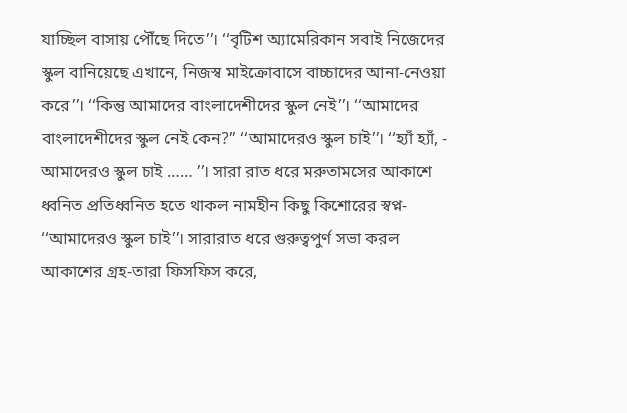যাচ্ছিল বাসায় পৌঁছে দিতে’’। ‘‘বৃটিশ অ্যামেরিকান সবাই নিজেদের স্কুল বানিয়েছে এখানে, নিজস্ব মাইক্রোবাসে বাচ্চাদের আনা-নেওয়া করে’’। ‘‘কিন্তু আমাদের বাংলাদেশীদের স্কুল নেই’’। ‘‘আমাদের বাংলাদেশীদের স্কুল নেই কেন?’’ ‘‘আমাদেরও স্কুল চাই’’। ‘‘হ্যাঁ হ্যাঁ, - আমাদেরও স্কুল চাই …… ’’। সারা রাত ধরে মরুতামসের আকাশে ধ্বনিত প্রতিধ্বনিত হতে থাকল নামহীন কিছু কিশোরের স্বপ্ন- ‘‘আমাদেরও স্কুল চাই’’। সারারাত ধরে গুরুত্বপুর্ণ সভা করল আকাশের গ্রহ-তারা ফিসফিস করে,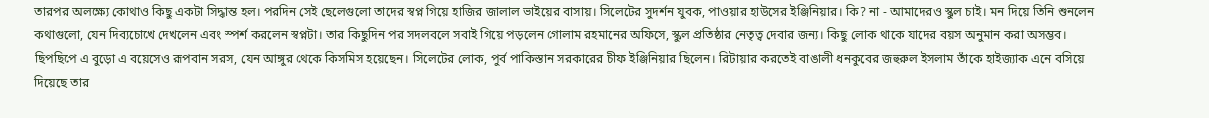তারপর অলক্ষ্যে কোথাও কিছু একটা সিদ্ধান্ত হল। পরদিন সেই ছেলেগুলো তাদের স্বপ্ন গিয়ে হাজির জালাল ভাইয়ের বাসায়। সিলেটের সুদর্শন যুবক, পাওয়ার হাউসের ইঞ্জিনিয়ার। কি? না - আমাদেরও স্কুল চাই। মন দিয়ে তিনি শুনলেন কথাগুলো, যেন দিব্যচোখে দেখলেন এবং স্পর্শ করলেন স্বপ্নটা। তার কিছুদিন পর সদলবলে সবাই গিয়ে পড়লেন গোলাম রহমানের অফিসে, স্কুল প্রতিষ্ঠার নেতৃত্ব দেবার জন্য। কিছু লোক থাকে যাদের বয়স অনুমান করা অসম্ভব। ছিপছিপে এ বুড়ো এ বয়েসেও রূপবান সরস, যেন আঙ্গুর থেকে কিসমিস হয়েছেন। সিলেটের লোক, পুর্ব পাকিস্তান সরকারের চীফ ইঞ্জিনিয়ার ছিলেন। রিটায়ার করতেই বাঙালী ধনকুবের জহুরুল ইসলাম তাঁকে হাইজ্যাক এনে বসিয়ে দিয়েছে তার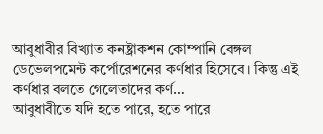আবুধাবীর বিখ্যাত কনষ্ট্রাকশন কোম্পানি বেঙ্গল ডেভেলপমেন্ট কর্পোরেশনের কর্ণধার হিসেবে। কিন্তু এই কর্ণধার বলতে গেলেতাদের কর্ণ…
আবুধাবীতে যদি হতে পারে, হতে পারে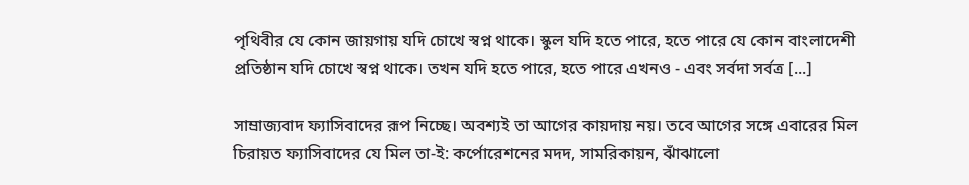পৃথিবীর যে কোন জায়গায় যদি চোখে স্বপ্ন থাকে। স্কুল যদি হতে পারে, হতে পারে যে কোন বাংলাদেশী প্রতিষ্ঠান যদি চোখে স্বপ্ন থাকে। তখন যদি হতে পারে, হতে পারে এখনও - এবং সর্বদা সর্বত্র [...]

সাম্রাজ্যবাদ ফ্যাসিবাদের রূপ নিচ্ছে। অবশ্যই তা আগের কায়দায় নয়। তবে আগের সঙ্গে এবারের মিল চিরায়ত ফ্যাসিবাদের যে মিল তা-ই: কর্পোরেশনের মদদ, সামরিকায়ন, ঝাঁঝালো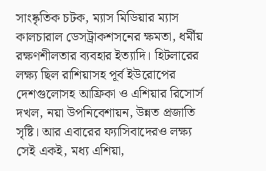সাংষ্কৃতিক চটক, ম্যাস মিডিয়ার ম্যাস কালচারাল ডেসট্রাকশসনের ক্ষমতা, ধর্মীয় রক্ষণশীলতার ব্যবহার ইত্যাদি। হিটলারের লক্ষ্য ছিল রাশিয়াসহ পূর্ব ইউরোপের দেশগুলোসহ আফ্রিকা ও এশিয়ার রিসোর্স দখল, নয়া উপনিবেশায়ন, উন্নত প্রজাতি সৃষ্টি। আর এবারের ফ্যাসিবাদেরও লক্ষ্য সেই একই, মধ্য এশিয়া,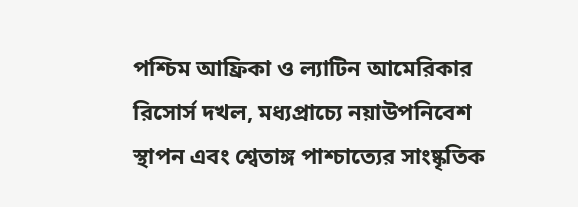পশ্চিম আফ্রিকা ও ল্যাটিন আমেরিকার রিসোর্স দখল, মধ্যপ্রাচ্যে নয়াউপনিবেশ স্থাপন এবং শ্বেতাঙ্গ পাশ্চাত্যের সাংষ্কৃতিক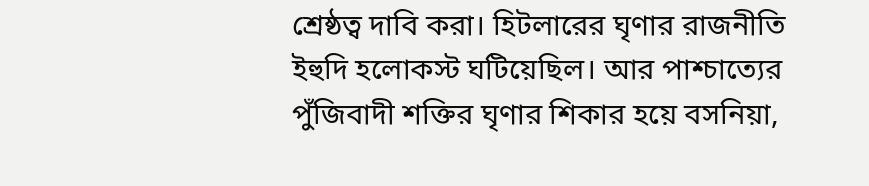শ্রেষ্ঠত্ব দাবি করা। হিটলারের ঘৃণার রাজনীতি ইহুদি হলোকস্ট ঘটিয়েছিল। আর পাশ্চাত্যের পুঁজিবাদী শক্তির ঘৃণার শিকার হয়ে বসনিয়া,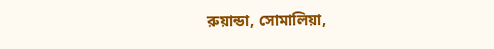রুয়ান্ডা, সোমালিয়া,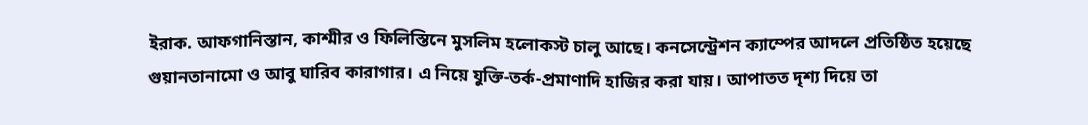ইরাক. আফগানিস্তান, কাশ্মীর ও ফিলিস্তিনে মুসলিম হলোকস্ট চালু আছে। কনসেন্ট্রেশন ক্যাম্পের আদলে প্রতিষ্ঠিত হয়েছে গুয়ানতানামো ও আবু ঘারিব কারাগার। এ নিয়ে যুক্তি-তর্ক-প্রমাণাদি হাজির করা যায়। আপাতত দৃশ্য দিয়ে তা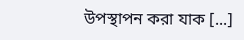উপস্থাপন করা যাক [...]